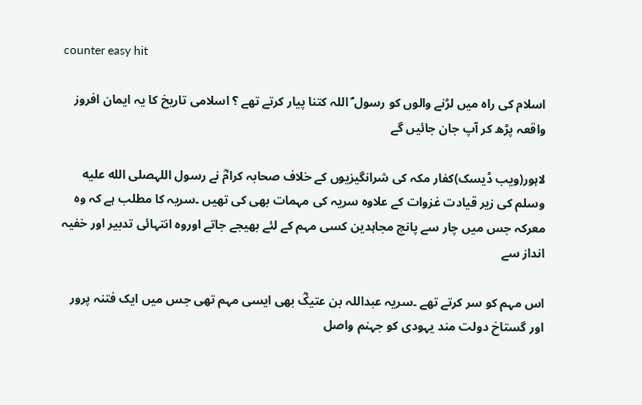counter easy hit

اسلام کی راہ میں لڑنے والوں کو رسول ؐ اللہ کتنا پیار کرتے تھے ؟ اسلامی تاریخ کا یہ ایمان افروز واقعہ پڑھ کر آپ جان جائیں گے

لاہور(ویب ڈیسک)کفار مکہ کی شرانگیزیوں کے خلاف صحابہ کرامؓ نے رسول اللہصلى الله عليه وسلم کی زیر قیادت غزوات کے علاوہ سریہ کی مہمات بھی کی تھیں ۔سریہ کا مطلب ہے کہ وہ معرکہ جس میں چار سے پانچ مجاہدین کسی مہم کے لئے بھیجے جاتے اوروہ انتہائی تدبیر اور خفیہ انداز سے

اس مہم کو سر کرتے تھے ۔سریہ عبداللہ بن عتیکؓ بھی ایسی مہم تھی جس میں ایک فتنہ پرور اور گستاخ دولت مند یہودی کو جہنم واصل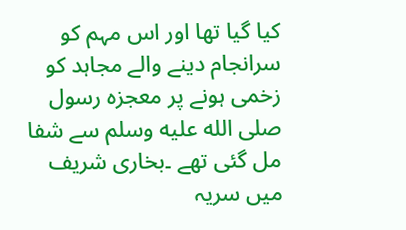کیا گیا تھا اور اس مہم کو سرانجام دینے والے مجاہد کو زخمی ہونے پر معجزہ رسول صلى الله عليه وسلم سے شفا مل گئی تھے ۔بخاری شریف میں سریہ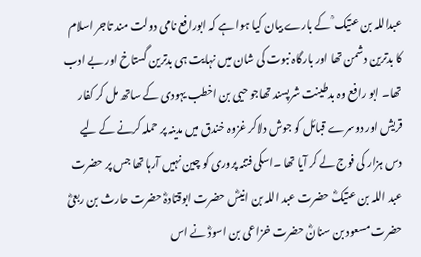عبداللہ بن عتیک ؒ کے بارے بیان کیا ہوا ہے کہ ابورافع نامی دولت مند تاجر اسلام کا بدترین دشمن تھا اور بارگاہ نبوت کی شان میں نہایت ہی بدترین گستاخ اور بے ادب تھا۔ ابو رافع وہ بدطینت شرپسند تھاجو حیی بن اخطب یہودی کے ساتھ مل کر کفار قریش اور دوسرے قبائل کو جوش دلاکر غزوہ خندق میں مدینہ پر حملہ کرنے کے لیے دس ہزار کی فوج لے کر آیا تھا ۔اسکی فتنہ پروری کو چین نہیں آرہا تھا جس پر حضرت عبد اللہ بن عتیکؓ حضرت عبد اللہ بن انیسؓ حضرت ابوقتادہؓ حضرت حارث بن ربعیؓ حضرت مسعود بن سنانؓ حضرت خزاعی بن اسودؓ نے اس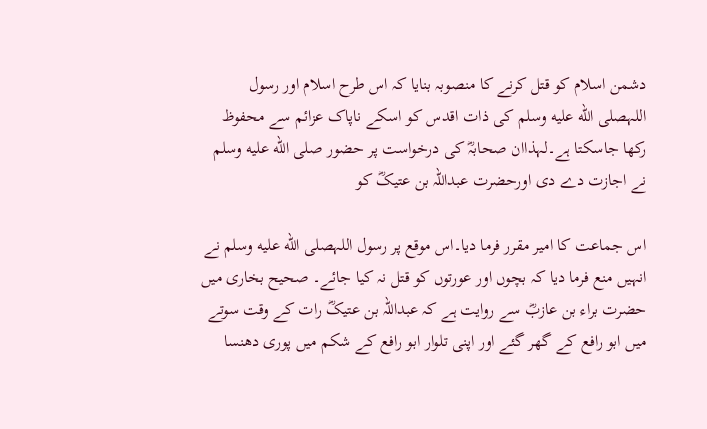دشمن اسلام کو قتل کرنے کا منصوبہ بنایا کہ اس طرح اسلام اور رسول اللہصلى الله عليه وسلم کی ذات اقدس کو اسکے ناپاک عزائم سے محفوظ رکھا جاسکتا ہے۔لہذاان صحابہؓ کی درخواست پر حضور صلى الله عليه وسلم نے اجازت دے دی اورحضرت عبداللہ بن عتیکؓ کو

اس جماعت کا امیر مقرر فرما دیا۔اس موقع پر رسول اللہصلى الله عليه وسلم نے انہیں منع فرما دیا کہ بچوں اور عورتوں کو قتل نہ کیا جائے۔ صحیح بخاری میں حضرت براء بن عازبؓ سے روایت ہے کہ عبداللہ بن عتیکؓ رات کے وقت سوتے میں ابو رافع کے گھر گئے اور اپنی تلوار ابو رافع کے شکم میں پوری دھنسا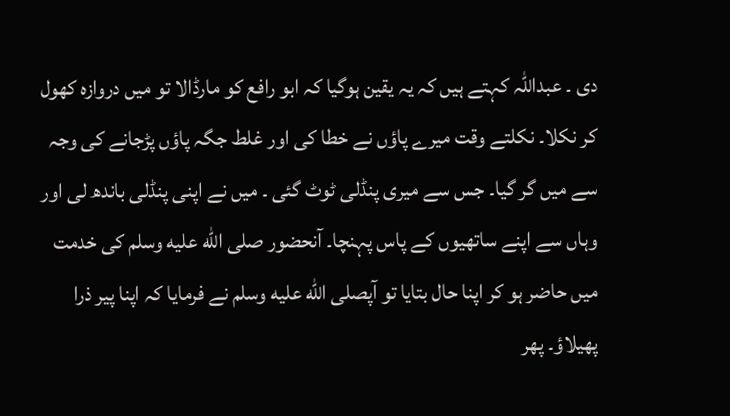دی ۔ عبداللہ کہتے ہیں کہ یہ یقین ہوگیا کہ ابو رافع کو مارڈالا تو میں دروازہ کھول کر نکلا۔ نکلتے وقت میرے پاؤں نے خطا کی اور غلط جگہ پاؤں پڑجانے کی وجہ سے میں گر گیا۔ جس سے میری پنڈلی ٹوٹ گئی ۔ میں نے اپنی پنڈلی باندھ لی اور وہاں سے اپنے ساتھیوں کے پاس پہنچا۔ آنحضور صلى الله عليه وسلم کی خدمت میں حاضر ہو کر اپنا حال بتایا تو آپصلى الله عليه وسلم نے فرمایا کہ اپنا پیر ذرا پھیلاؤ۔ پھر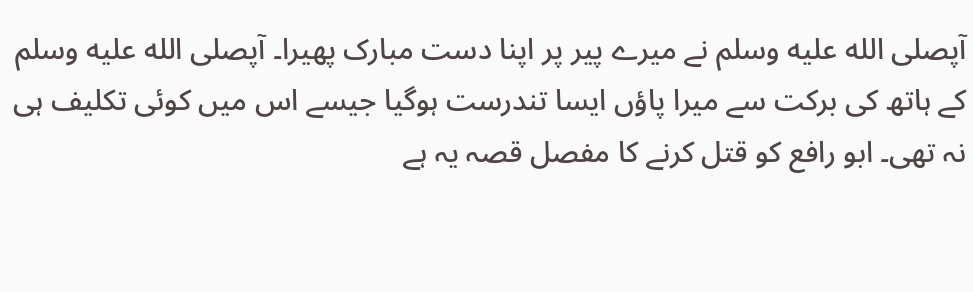آپصلى الله عليه وسلم نے میرے پیر پر اپنا دست مبارک پھیرا۔ آپصلى الله عليه وسلم کے ہاتھ کی برکت سے میرا پاؤں ایسا تندرست ہوگیا جیسے اس میں کوئی تکلیف ہی نہ تھی۔ ابو رافع کو قتل کرنے کا مفصل قصہ یہ ہے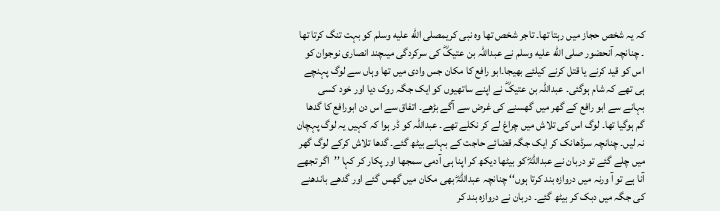کہ یہ شخص حجاز میں رہتا تھا۔ تاجر شخص تھا وہ نبی کریمصلى الله عليه وسلم کو بہت تنگ کرتا تھا ۔ چنانچہ آنحضور صلى الله عليه وسلم نے عبداللہ بن عتیکؓ کی سرکردگی میںچند انصاری نوجوان کو اس کو قید کرنے یا قتل کرنے کیلئے بھیجا۔ابو رافع کا مکان جس وادی میں تھا وہاں سے لوگ پہنچے ہی تھے کہ شام ہوگئی۔ عبداللہ بن عتیکؓ نے اپنے ساتھیوں کو ایک جگہ روک دیا اور خود کسی بہانے سے ابو رافع کے گھر میں گھسنے کی غرض سے آگے بڑھے۔ اتفاق سے اس دن ابورافع کا گدھا گم ہوگیا تھا۔ لوگ اس کی تلاش میں چراغ لے کر نکلے تھے۔ عبداللہ کو ڈر ہوا کہ کہیں یہ لوگ پہچان نہ لیں۔ چنانچہ سرڈھانک کر ایک جگہ قضائے حاجت کے بہانے بیٹھ گئے۔ گدھا تلاش کرکے لوگ گھر میں چلے گئے تو دربان نے عبداللہؓ کو بیٹھا دیکھ کر اپنا ہی آدمی سمجھا اور پکار کر کہا ’’اگر تجھے آنا ہے تو آ ورنہ میں دروازہ بند کرتا ہوں‘‘ چنانچہ عبداللہؓ بھی مکان میں گھس گئے اور گدھے باندھنے کی جگہ میں دبک کر بیٹھ گئے۔ دربان نے دروازہ بند کر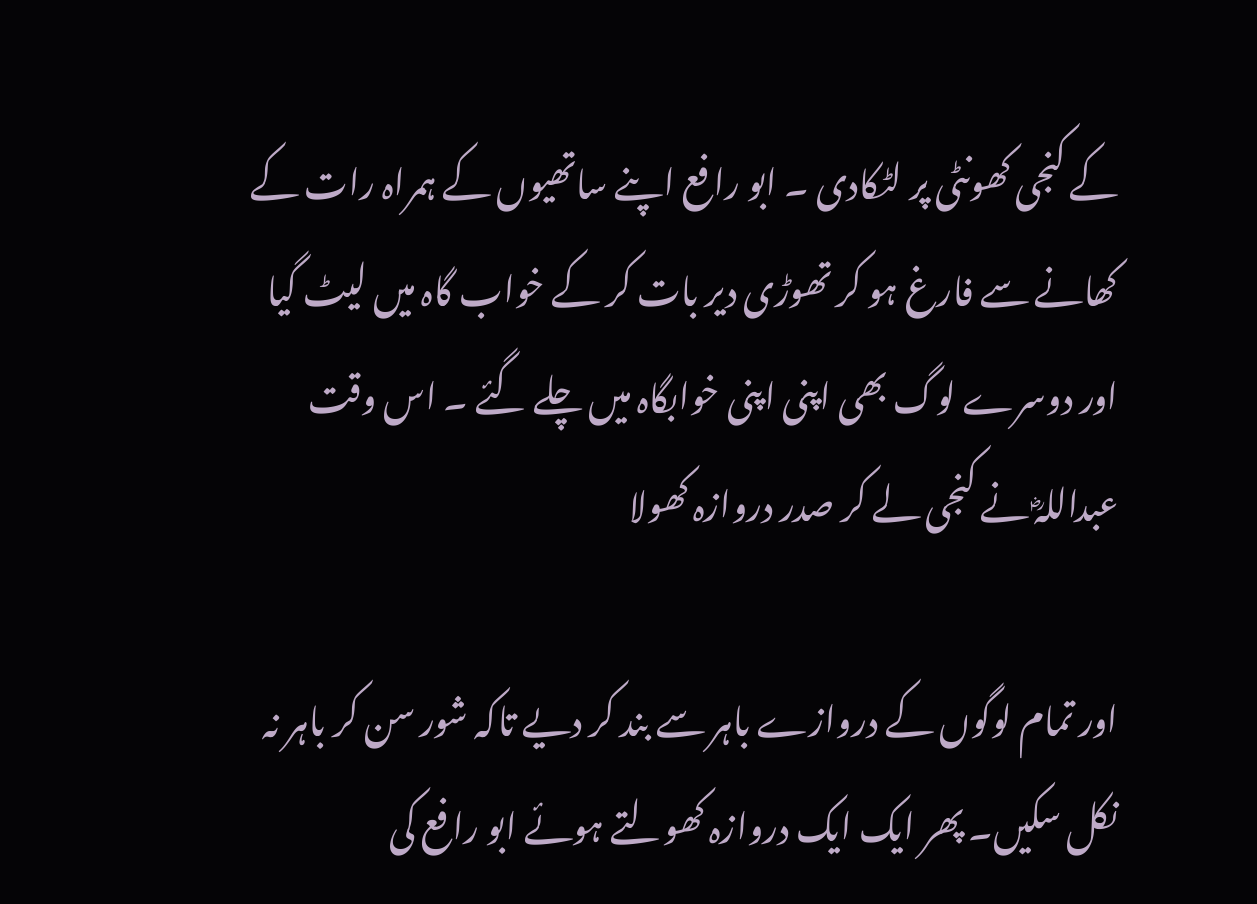کے کنجی کھونٹی پر لٹکادی ۔ ابو رافع اپنے ساتھیوں کے ہمراہ رات کے کھانے سے فارغ ہو کر تھوڑی دیر بات کر کے خواب گاہ میں لیٹ گیا اور دوسرے لوگ بھی اپنی اپنی خوابگاہ میں چلے گئے ۔ اس وقت عبداللہؓ نے کنجی لے کر صدر دروازہ کھولا

اور تمام لوگوں کے دروازے باہر سے بند کر دیے تاکہ شور سن کر باہر نہ نکل سکیں۔ پھر ایک ایک دروازہ کھولتے ہوئے ابو رافع کی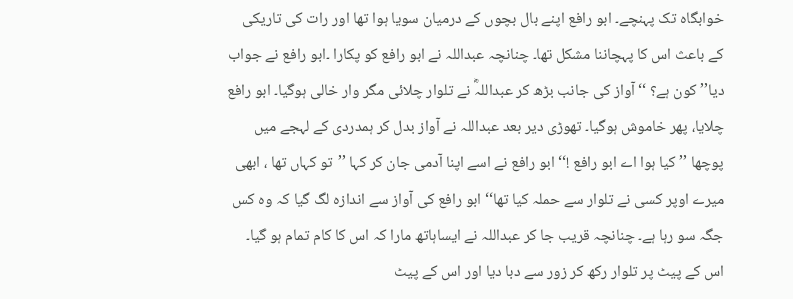خوابگاہ تک پہنچے۔ ابو رافع اپنے بال بچوں کے درمیان سویا ہوا تھا اور رات کی تاریکی کے باعث اس کا پہچاننا مشکل تھا۔ چنانچہ عبداللہ نے ابو رافع کو پکارا ۔ابو رافع نے جواب دیا’’ کون ہے؟ ‘‘آواز کی جانب بڑھ کر عبداللہؓ نے تلوار چلائی مگر وار خالی ہوگیا۔ ابو رافع چلایا، پھر خاموش ہوگیا۔ تھوڑی دیر بعد عبداللہ نے آواز بدل کر ہمدردی کے لہجے میں پوچھا ’’ کیا ہوا اے ابو رافع !‘‘ ابو رافع نے اسے اپنا آدمی جان کر کہا ’’تو کہاں تھا ، ابھی میرے اوپر کسی نے تلوار سے حملہ کیا تھا‘‘ ابو رافع کی آواز سے اندازہ لگ گیا کہ وہ کس جگہ سو رہا ہے۔ چنانچہ قریب جا کر عبداللہ نے ایساہاتھ مارا کہ اس کا کام تمام ہو گیا۔ اس کے پیٹ پر تلوار رکھ کر زور سے دبا دیا اور اس کے پیٹ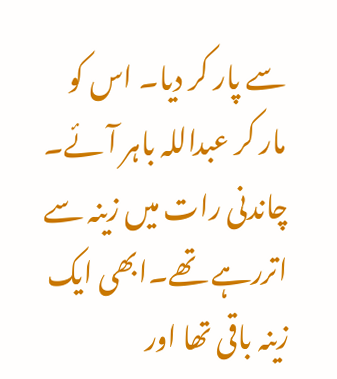سے پار کر دیا۔ اس کو مار کر عبداللہ باہر آئے۔ چاندنی رات میں زینہ سے اتررہے تھے۔ابھی ایک زینہ باقی تھا اور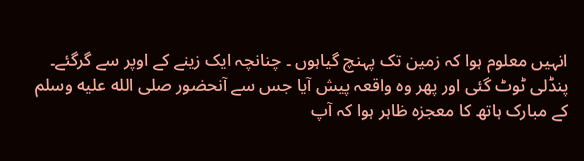انہیں معلوم ہوا کہ زمین تک پہنچ گیاہوں ۔ چنانچہ ایک زینے کے اوپر سے گرگئے۔ پنڈلی ٹوٹ گئی اور پھر وہ واقعہ پیش آیا جس سے آنحضور صلى الله عليه وسلم کے مبارک ہاتھ کا معجزہ ظاہر ہوا کہ آپ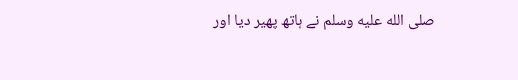صلى الله عليه وسلم نے ہاتھ پھیر دیا اور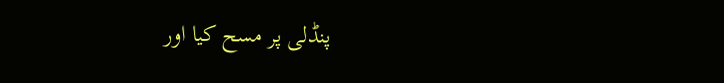پنڈلی پر مسح کیا اور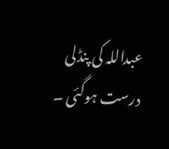عبداللہ کی پنڈلی درست ہوگئی ۔